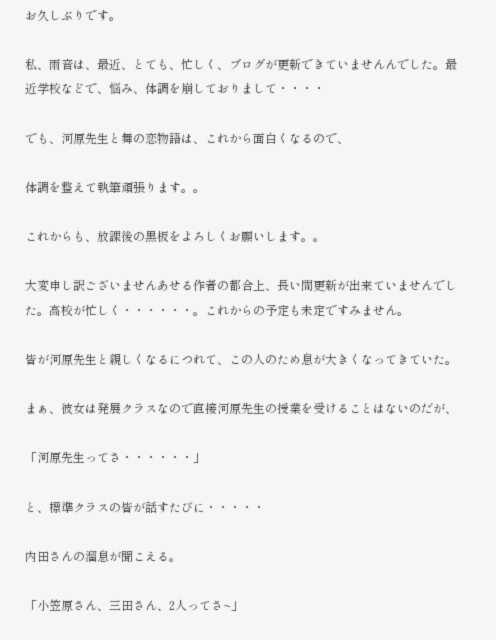お久しぶりです。

私、雨音は、最近、とても、忙しく、ブログが更新できていませんんでした。最近学校などで、悩み、体調を崩しておりまして・・・・

でも、河原先生と舞の恋物語は、これから面白くなるので、

体調を整えて執筆頑張ります。。

これからも、放課後の黒板をよろしくお願いします。。

大変申し訳ございませんあせる作者の都合上、長い間更新が出来ていませんでした。高校が忙しく・・・・・・。これからの予定も未定ですみません。

皆が河原先生と親しくなるにつれて、この人のため息が大きくなってきていた。

まぁ、彼女は発展クラスなので直接河原先生の授業を受けることはないのだが、

「河原先生ってさ・・・・・・」

と、標準クラスの皆が話すたびに・・・・・

内田さんの溜息が聞こえる。

「小笠原さん、三田さん、2人ってさ~」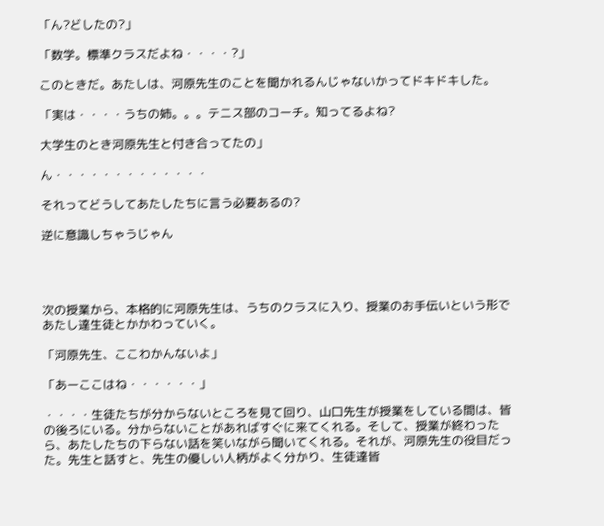「ん?どしたの?」

「数学。標準クラスだよね・・・・?」

このときだ。あたしは、河原先生のことを聞かれるんじゃないかってドキドキした。

「実は・・・・うちの姉。。。テニス部のコーチ。知ってるよね?

大学生のとき河原先生と付き合ってたの」

ん・・・・・・・・・・・・・

それってどうしてあたしたちに言う必要あるの?

逆に意識しちゃうじゃん




次の授業から、本格的に河原先生は、うちのクラスに入り、授業のお手伝いという形であたし達生徒とかかわっていく。

「河原先生、ここわかんないよ」

「あーここはね・・・・・・」

・・・・生徒たちが分からないところを見て回り、山口先生が授業をしている間は、皆の後ろにいる。分からないことがあればすぐに来てくれる。そして、授業が終わったら、あたしたちの下らない話を笑いながら聞いてくれる。それが、河原先生の役目だった。先生と話すと、先生の優しい人柄がよく分かり、生徒達皆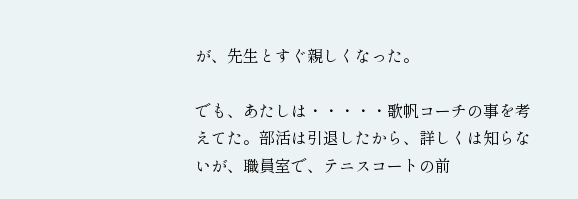が、先生とすぐ親しくなった。

でも、あたしは・・・・・歌帆コーチの事を考えてた。部活は引退したから、詳しくは知らないが、職員室で、テニスコートの前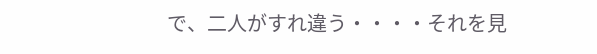で、二人がすれ違う・・・・それを見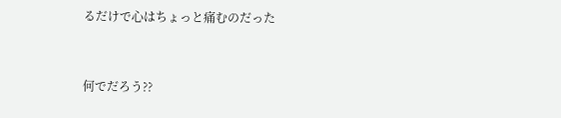るだけで心はちょっと痛むのだった


何でだろう??